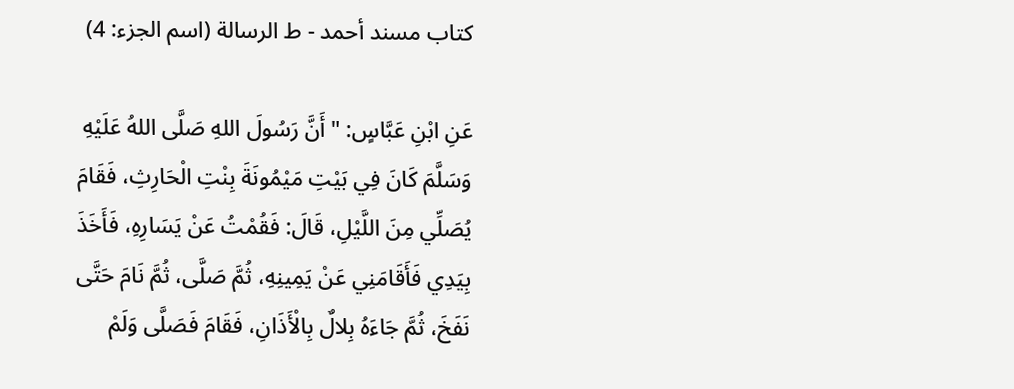كتاب مسند أحمد - ط الرسالة (اسم الجزء: 4)

عَنِ ابْنِ عَبَّاسٍ: " أَنَّ رَسُولَ اللهِ صَلَّى اللهُ عَلَيْهِ وَسَلَّمَ كَانَ فِي بَيْتِ مَيْمُونَةَ بِنْتِ الْحَارِثِ، فَقَامَ يُصَلِّي مِنَ اللَّيْلِ، قَالَ: فَقُمْتُ عَنْ يَسَارِهِ، فَأَخَذَ بِيَدِي فَأَقَامَنِي عَنْ يَمِينِهِ، ثُمَّ صَلَّى، ثُمَّ نَامَ حَتَّى نَفَخَ، ثُمَّ جَاءَهُ بِلالٌ بِالْأَذَانِ، فَقَامَ فَصَلَّى وَلَمْ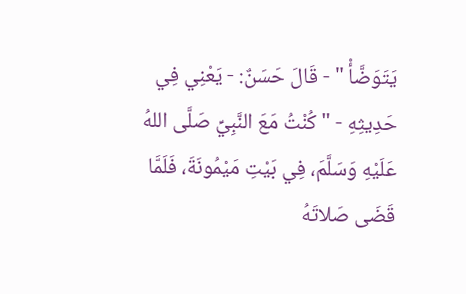يَتَوَضَّأْ " - قَالَ حَسَنٌ: - يَعْنِي فِي حَدِيثِهِ - " كُنْتُ مَعَ النَّبِيِّ صَلَّى اللهُ عَلَيْهِ وَسَلَّمَ، فِي بَيْتِ مَيْمُونَةَ، فَلَمَّا قَضَى صَلاتَهُ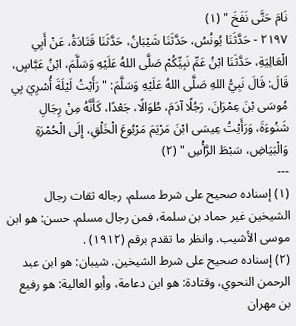نَامَ حَتَّى نَفَخَ " (١)
٢١٩٧ - حَدَّثَنَا يُونُسُ، حَدَّثَنَا شَيْبَانُ، حَدَّثَنَا قَتَادَةُ، عَنْ أَبِي الْعَالِيَةِ، حَدَّثَنَا ابْنُ عَمِّ نَبِيِّكُمْ صَلَّى اللهُ عَلَيْهِ وَسَلَّمَ، ابْنُ عَبَّاسٍ، قَالَ: قَالَ نَبِيُّ اللهِ صَلَّى اللهُ عَلَيْهِ وَسَلَّمَ: " رَأَيْتُ لَيْلَةَ أُسْرِيَ بِي مُوسَى بْنَ عِمْرَانَ، رَجُلًا آدَمَ، طُوَالًا، جَعْدًا، كَأَنَّهُ مِنْ رِجَالِ شَنُوءَةَ، وَرَأَيْتُ عِيسَى ابْنَ مَرْيَمَ مَرْبُوعَ الْخَلْقِ، إِلَى الْحُمْرَةِ وَالْبَيَاضِ، سَبْطَ الرَّأْسِ " (٢)
---
(١) إسناده صحيح على شرط مسلم، رجاله ثقات رجال الشيخين غير حماد بن سلمة، فمن رجال مسلم. حسن: هو ابن موسى الأشيب. وانظر ما تقدم برقم (١٩١٢) .
(٢) إسناده صحيح على شرط الشيخين. شيبان: هو ابن عبد الرحمن النحوي، وقتادة: هو ابن دعامة، وأبو العالية: هو رفيع بن مهران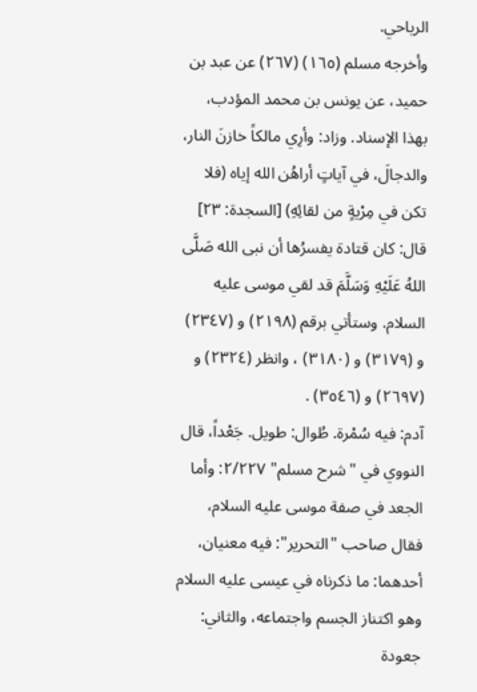الرياحي.
وأخرجه مسلم (١٦٥) (٢٦٧) عن عبد بن حميد، عن يونس بن محمد المؤدب، بهذا الإسناد. وزاد: وأرِي مالكاً خازنَ النار، والدجالَ، في آياتٍ أراهُن الله إياه (فلا تكن في مِرْيةٍ من لقائِهِ) [السجدة: ٢٣] قال: كان قتادة يفسرُها أن نبى الله صَلَّى اللهُ عَلَيْهِ وَسَلَّمَ قد لقي موسى عليه السلام. وستأتي برقم (٢١٩٨) و (٢٣٤٧) و (٣١٧٩) و (٣١٨٠) ، وانظر (٢٣٢٤) و (٢٦٩٧) و (٣٥٤٦) .
آدم: فيه سُمْرة. طُوال: طويل. جَعْداً، قال النووي في "شرح مسلم" ٢/٢٢٧: وأما الجعد في صفة موسى عليه السلام، فقال صاحب "التحرير": فيه معنيان، أحدهما: ما ذكرناه في عيسى عليه السلام وهو اكتناز الجسم واجتماعه، والثاني: جعودة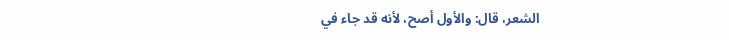الشعر، قال: والأول أصح، لأنه قد جاء في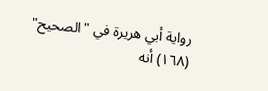رواية أبي هريرة في "الصحيح" (١٦٨) أنه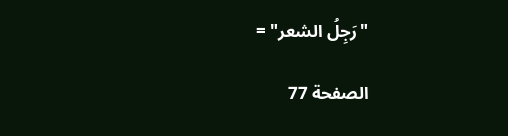"رَجِلُ الشعر" =

الصفحة 77